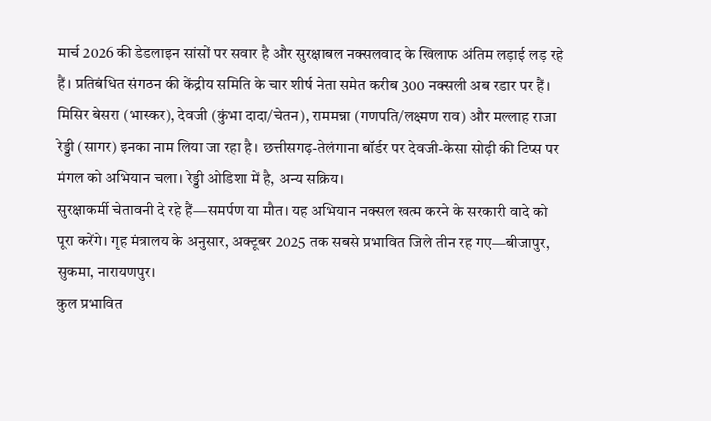मार्च 2026 की डेडलाइन सांसों पर सवार है और सुरक्षाबल नक्सलवाद के खिलाफ अंतिम लड़ाई लड़ रहे हैं। प्रतिबंधित संगठन की केंद्रीय समिति के चार शीर्ष नेता समेत करीब 300 नक्सली अब रडार पर हैं।
मिसिर बेसरा (भास्कर), देवजी (कुंभा दादा/चेतन), राममन्ना (गणपति/लक्ष्मण राव) और मल्लाह राजा रेड्डी (सागर) इनका नाम लिया जा रहा है। छत्तीसगढ़-तेलंगाना बॉर्डर पर देवजी-केसा सोढ़ी की टिप्स पर मंगल को अभियान चला। रेड्डी ओडिशा में है, अन्य सक्रिय।
सुरक्षाकर्मी चेतावनी दे रहे हैं—समर्पण या मौत। यह अभियान नक्सल खत्म करने के सरकारी वादे को पूरा करेंगे। गृह मंत्रालय के अनुसार, अक्टूबर 2025 तक सबसे प्रभावित जिले तीन रह गए—बीजापुर, सुकमा, नारायणपुर।
कुल प्रभावित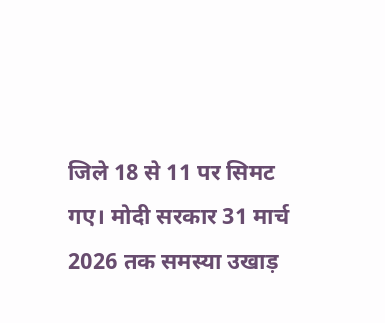जिले 18 से 11 पर सिमट गए। मोदी सरकार 31 मार्च 2026 तक समस्या उखाड़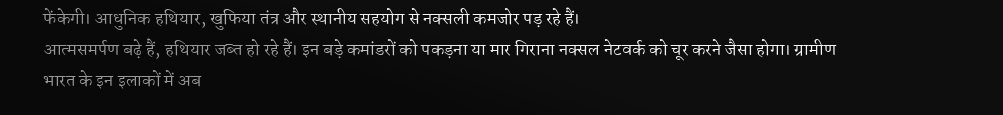फेंकेगी। आधुनिक हथियार, खुफिया तंत्र और स्थानीय सहयोग से नक्सली कमजोर पड़ रहे हैं।
आत्मसमर्पण बढ़े हैं, हथियार जब्त हो रहे हैं। इन बड़े कमांडरों को पकड़ना या मार गिराना नक्सल नेटवर्क को चूर करने जैसा होगा। ग्रामीण भारत के इन इलाकों में अब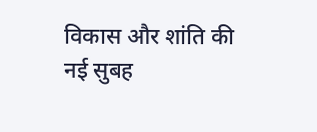विकास और शांति की नई सुबह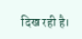दिख रही है।